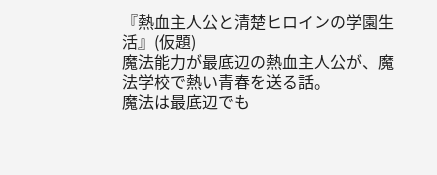『熱血主人公と清楚ヒロインの学園生活』(仮題)
魔法能力が最底辺の熱血主人公が、魔法学校で熱い青春を送る話。
魔法は最底辺でも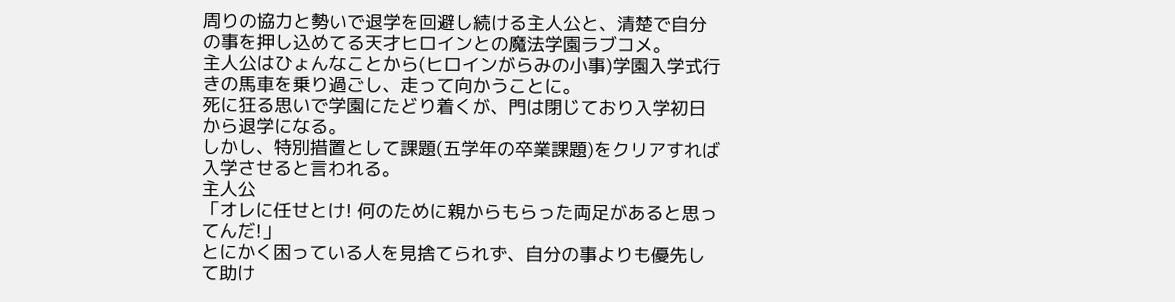周りの協力と勢いで退学を回避し続ける主人公と、清楚で自分の事を押し込めてる天才ヒロインとの魔法学園ラブコメ。
主人公はひょんなことから(ヒロインがらみの小事)学園入学式行きの馬車を乗り過ごし、走って向かうことに。
死に狂る思いで学園にたどり着くが、門は閉じており入学初日から退学になる。
しかし、特別措置として課題(五学年の卒業課題)をクリアすれば入学させると言われる。
主人公
「オレに任せとけ! 何のために親からもらった両足があると思ってんだ!」
とにかく困っている人を見捨てられず、自分の事よりも優先して助け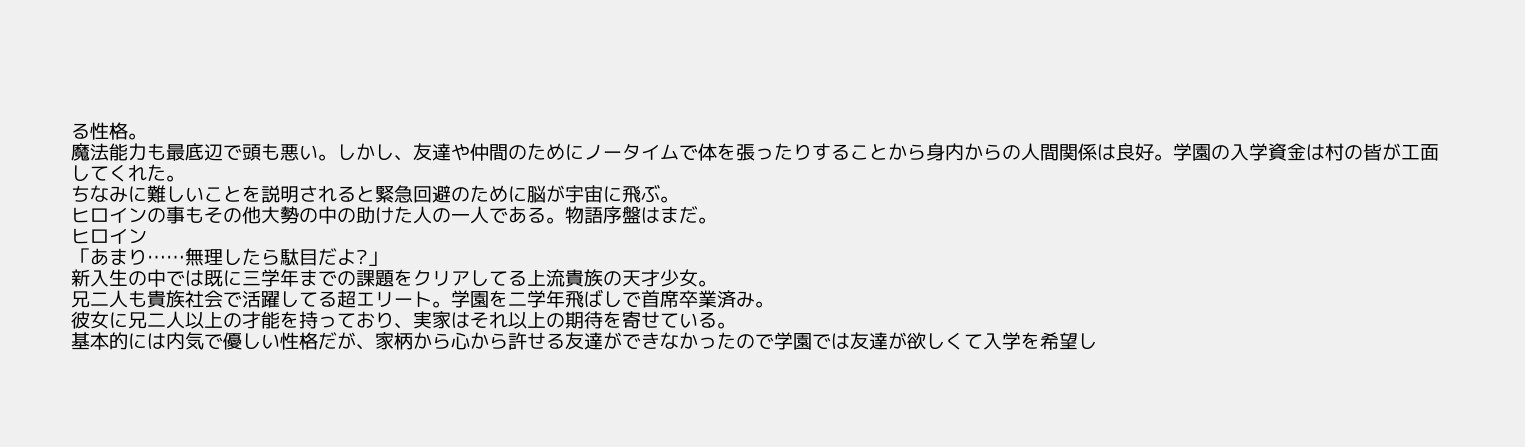る性格。
魔法能力も最底辺で頭も悪い。しかし、友達や仲間のためにノータイムで体を張ったりすることから身内からの人間関係は良好。学園の入学資金は村の皆が工面してくれた。
ちなみに難しいことを説明されると緊急回避のために脳が宇宙に飛ぶ。
ヒロインの事もその他大勢の中の助けた人の一人である。物語序盤はまだ。
ヒロイン
「あまり……無理したら駄目だよ?」
新入生の中では既に三学年までの課題をクリアしてる上流貴族の天才少女。
兄二人も貴族社会で活躍してる超エリート。学園を二学年飛ばしで首席卒業済み。
彼女に兄二人以上の才能を持っており、実家はそれ以上の期待を寄せている。
基本的には内気で優しい性格だが、家柄から心から許せる友達ができなかったので学園では友達が欲しくて入学を希望し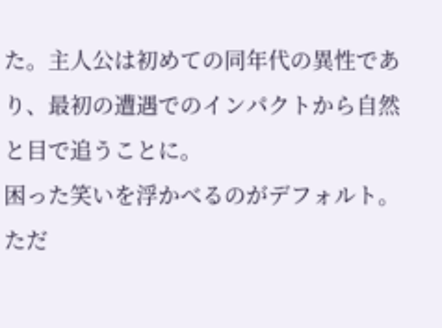た。主人公は初めての同年代の異性であり、最初の遭遇でのインパクトから自然と目で追うことに。
困った笑いを浮かべるのがデフォルト。ただ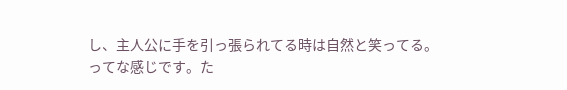し、主人公に手を引っ張られてる時は自然と笑ってる。
ってな感じです。た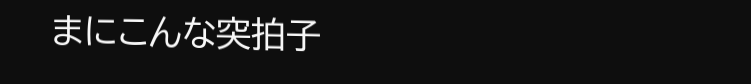まにこんな突拍子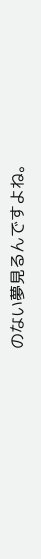のない夢見るんですよね。